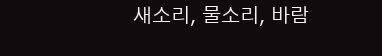새소리, 물소리, 바람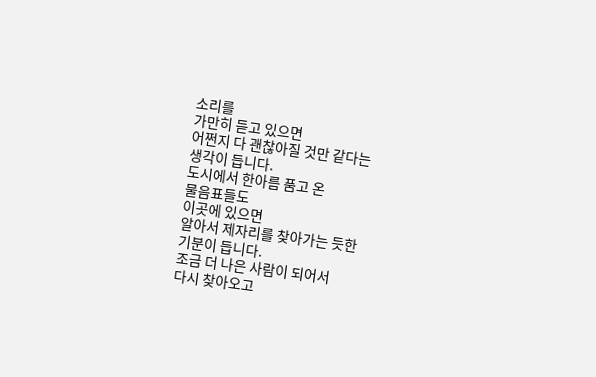소리를
가만히 듣고 있으면
어쩐지 다 괜찮아질 것만 같다는
생각이 듭니다.
도시에서 한아름 품고 온
물음표들도
이곳에 있으면
알아서 제자리를 찾아가는 듯한
기분이 듭니다.
조금 더 나은 사람이 되어서
다시 찾아오고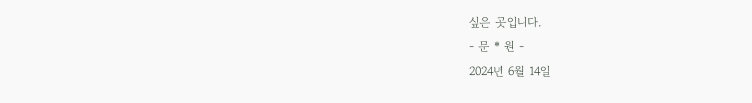싶은 곳입니다.
- 문 * 원 -
2024년 6월 14일